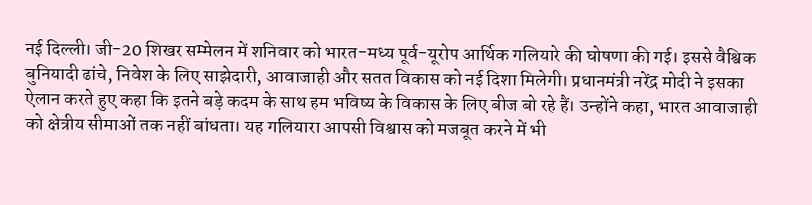नई दिल्ली। जी-20 शिखर सम्मेलन में शनिवार को भारत-मध्य पूर्व-यूरोप आर्थिक गलियारे की घोषणा की गई। इससे वैश्विक बुनियादी ढांचे, निवेश के लिए साझेदारी, आवाजाही और सतत विकास को नई दिशा मिलेगी। प्रधानमंत्री नरेंद्र मोदी ने इसका ऐलान करते हुए कहा कि इतने बड़े कदम के साथ हम भविष्य के विकास के लिए बीज बो रहे हैं। उन्होंने कहा, भारत आवाजाही को क्षेत्रीय सीमाओं तक नहीं बांधता। यह गलियारा आपसी विश्वास को मजबूत करने में भी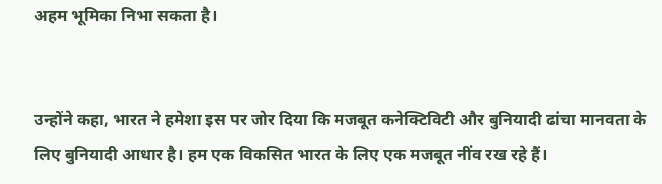अहम भूमिका निभा सकता है।


उन्होंने कहा, भारत ने हमेशा इस पर जोर दिया कि मजबूत कनेक्टिविटी और बुनियादी ढांचा मानवता के लिए बुनियादी आधार है। हम एक विकसित भारत के लिए एक मजबूत नींव रख रहे हैं।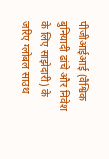पीजीआईआई (वैश्विक बुनियादी ढांचे और निवेश के लिए साझेदारी) के जरिए ग्लोबल साउथ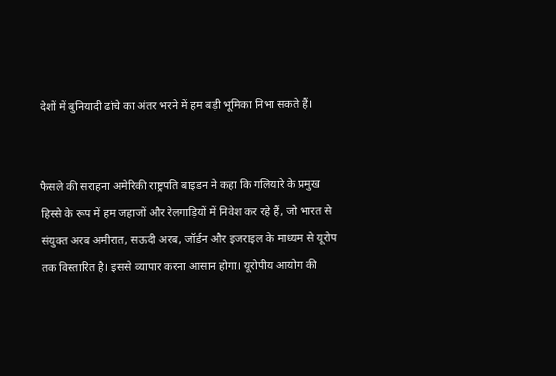देशों में बुनियादी ढांचे का अंतर भरने में हम बड़ी भूमिका निभा सकते हैं।


फैसले की सराहना अमेरिकी राष्ट्रपति बाइडन ने कहा कि गलियारे के प्रमुख हिस्से के रूप में हम जहाजों और रेलगाड़ियों में निवेश कर रहे हैं, जो भारत से संयुक्त अरब अमीरात, सऊदी अरब, जॉर्डन और इजराइल के माध्यम से यूरोप तक विस्तारित है। इससे व्यापार करना आसान होगा। यूरोपीय आयोग की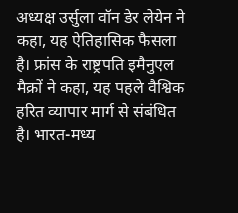अध्यक्ष उर्सुला वॉन डेर लेयेन ने कहा, यह ऐतिहासिक फैसला है। फ्रांस के राष्ट्रपति इमैनुएल मैक्रों ने कहा, यह पहले वैश्विक हरित व्यापार मार्ग से संबंधित है। भारत-मध्य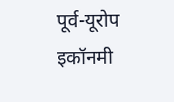पूर्व-यूरोप इकॉनमी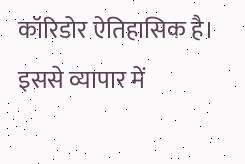कॉरिडोर ऐतिहासिक है। इससे व्यापार में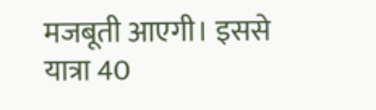मजबूती आएगी। इससे यात्रा 40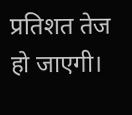प्रतिशत तेज हो जाएगी।